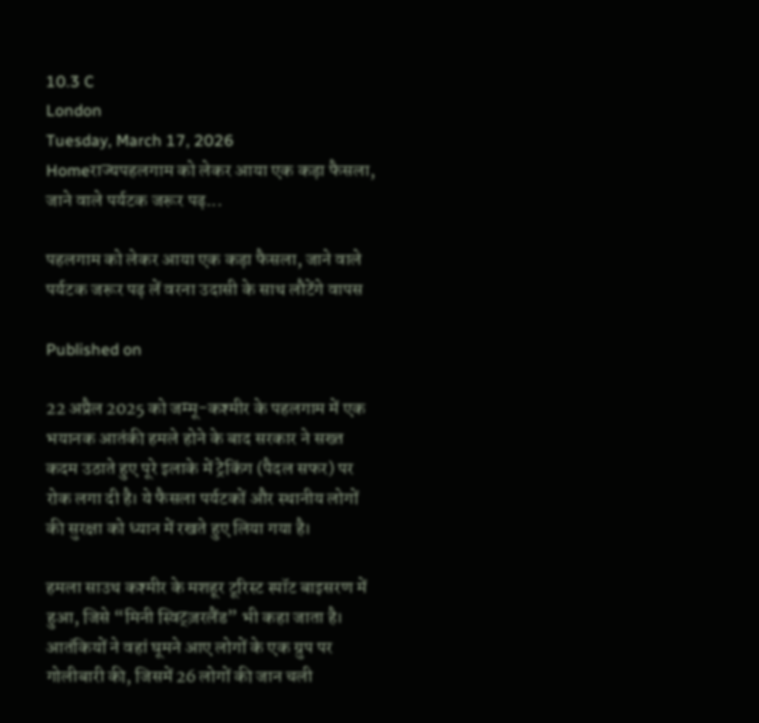10.3 C
London
Tuesday, March 17, 2026
Homeराज्यपहलगाम को लेकर आया एक कड़ा फैसला, जाने वाले पर्यटक जरूर पढ़...

पहलगाम को लेकर आया एक कड़ा फैसला, जाने वाले पर्यटक जरूर पढ़ लें वरना उदासी के साथ लौटेंगे वापस

Published on

22 अप्रैल 2025 को जम्मू-कश्मीर के पहलगाम में एक भयानक आतंकी हमले होने के बाद सरकार ने सख्त कदम उठाते हुए पूरे इलाके में ट्रेकिंग (पैदल सफर) पर रोक लगा दी है। ये फैसला पर्यटकों और स्थानीय लोगों की सुरक्षा को ध्यान में रखते हुए लिया गया है।

हमला साउथ कश्मीर के मशहूर टूरिस्ट स्पॉट बाइसरण में हुआ, जिसे “मिनी स्विट्ज़रलैंड” भी कहा जाता है। आतंकियों ने वहां घूमने आए लोगों के एक ग्रुप पर गोलीबारी की, जिसमें 26 लोगों की जान चली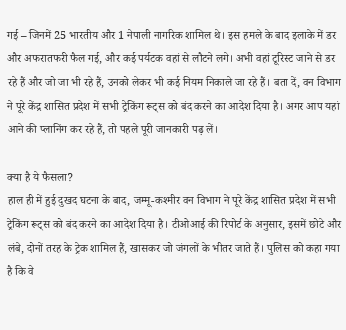गई – जिनमें 25 भारतीय और 1 नेपाली नागरिक शामिल थे। इस हमले के बाद इलाके में डर और अफरातफरी फैल गई, और कई पर्यटक वहां से लौटने लगे। अभी वहां टूरिस्ट जाने से डर रहे हैं और जो जा भी रहे हैं, उनको लेकर भी कई नियम निकाले जा रहे हैं। बता दें, वन विभाग ने पूरे केंद्र शासित प्रदेश में सभी ट्रेकिंग रूट्स को बंद करने का आदेश दिया है। अगर आप यहां आने की प्लानिंग कर रहे हैं, तो पहले पूरी जानकारी पढ़ लें।

क्या है ये फैसला?
हाल ही में हुई दुखद घटना के बाद, जम्मू-कश्मीर वन विभाग ने पूरे केंद्र शासित प्रदेश में सभी ट्रेकिंग रूट्स को बंद करने का आदेश दिया है। टीओआई की रिपोर्ट के अनुसार, इसमें छोटे और लंबे, दोनों तरह के ट्रेक शामिल हैं, खासकर जो जंगलों के भीतर जाते हैं। पुलिस को कहा गया है कि वे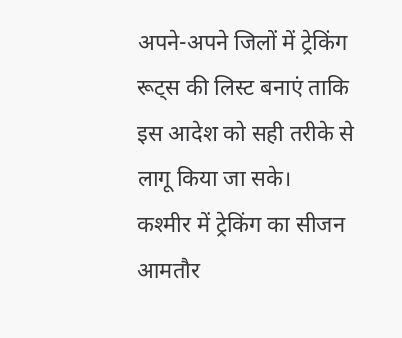अपने-अपने जिलों में ट्रेकिंग रूट्स की लिस्ट बनाएं ताकि इस आदेश को सही तरीके से लागू किया जा सके।
कश्मीर में ट्रेकिंग का सीजन आमतौर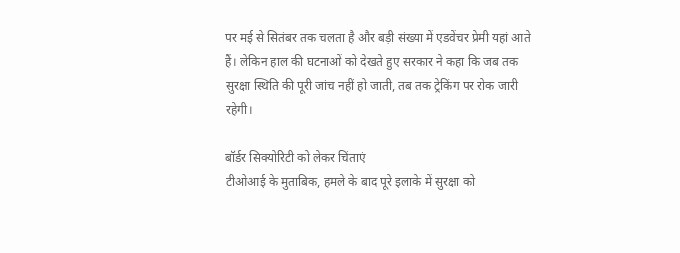पर मई से सितंबर तक चलता है और बड़ी संख्या में एडवेंचर प्रेमी यहां आते हैं। लेकिन हाल की घटनाओं को देखते हुए सरकार ने कहा कि जब तक सुरक्षा स्थिति की पूरी जांच नहीं हो जाती, तब तक ट्रेकिंग पर रोक जारी रहेगी।

बॉर्डर सिक्योरिटी को लेकर चिंताएं
टीओआई के मुताबिक, हमले के बाद पूरे इलाके में सुरक्षा को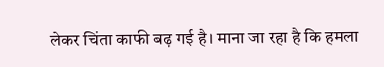लेकर चिंता काफी बढ़ गई है। माना जा रहा है कि हमला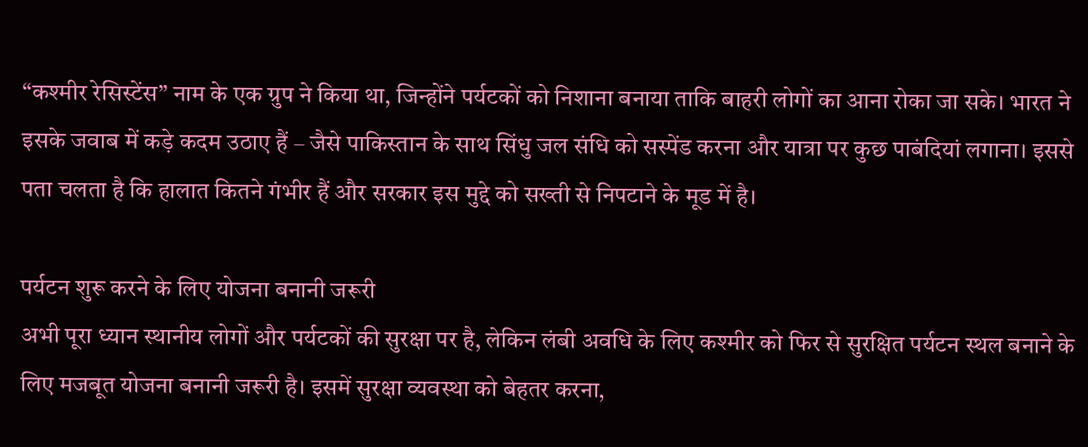“कश्मीर रेसिस्टेंस” नाम के एक ग्रुप ने किया था, जिन्होंने पर्यटकों को निशाना बनाया ताकि बाहरी लोगों का आना रोका जा सके। भारत ने इसके जवाब में कड़े कदम उठाए हैं – जैसे पाकिस्तान के साथ सिंधु जल संधि को सस्पेंड करना और यात्रा पर कुछ पाबंदियां लगाना। इससे पता चलता है कि हालात कितने गंभीर हैं और सरकार इस मुद्दे को सख्ती से निपटाने के मूड में है।

पर्यटन शुरू करने के लिए योजना बनानी जरूरी
अभी पूरा ध्यान स्थानीय लोगों और पर्यटकों की सुरक्षा पर है, लेकिन लंबी अवधि के लिए कश्मीर को फिर से सुरक्षित पर्यटन स्थल बनाने के लिए मजबूत योजना बनानी जरूरी है। इसमें सुरक्षा व्यवस्था को बेहतर करना,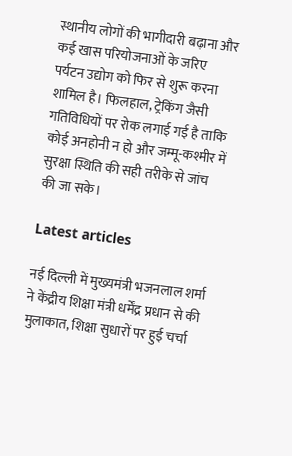स्थानीय लोगों की भागीदारी बढ़ाना और कई खास परियोजनाओं के जरिए पर्यटन उद्योग को फिर से शुरू करना शामिल है। फिलहाल, ट्रेकिंग जैसी गतिविधियों पर रोक लगाई गई है ताकि कोई अनहोनी न हो और जम्मू-कश्मीर में सुरक्षा स्थिति की सही तरीके से जांच की जा सके।

Latest articles

नई दिल्ली में मुख्यमंत्री भजनलाल शर्मा ने केंद्रीय शिक्षा मंत्री धर्मेंद्र प्रधान से की मुलाकात, शिक्षा सुधारों पर हुई चर्चा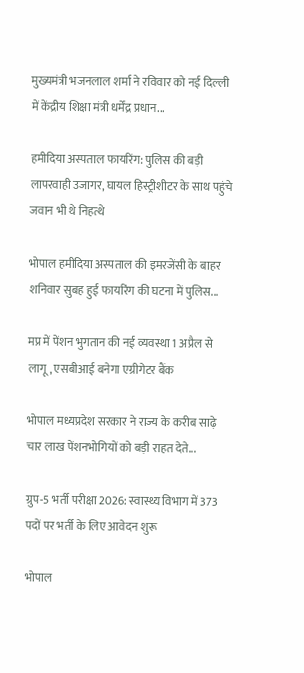मुख्यमंत्री भजनलाल शर्मा ने रविवार को नई दिल्ली में केंद्रीय शिक्षा मंत्री धर्मेंद्र प्रधान...

हमीदिया अस्पताल फायरिंग: पुलिस की बड़ी लापरवाही उजागर, घायल हिस्ट्रीशीटर के साथ पहुंचे जवान भी थे निहत्थे

भोपाल हमीदिया अस्पताल की इमरजेंसी के बाहर शनिवार सुबह हुई फायरिंग की घटना में पुलिस...

मप्र में पेंशन भुगतान की नई व्यवस्था 1 अप्रैल से लागू, एसबीआई बनेगा एग्रीगेटर बैंक

भोपाल मध्यप्रदेश सरकार ने राज्य के करीब साढ़े चार लाख पेंशनभोगियों को बड़ी राहत देते...

ग्रुप-5 भर्ती परीक्षा 2026: स्वास्थ्य विभाग में 373 पदों पर भर्ती के लिए आवेदन शुरू

भोपाल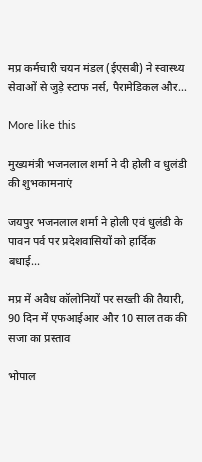मप्र कर्मचारी चयन मंडल (ईएसबी) ने स्वास्थ्य सेवाओं से जुड़े स्टाफ नर्स, पैरामेडिकल और...

More like this

मुख्यमंत्री भजनलाल शर्मा ने दी होली व धुलंडी की शुभकामनाएं

जयपुर भजनलाल शर्मा ने होली एवं धुलंडी के पावन पर्व पर प्रदेशवासियों को हार्दिक बधाई...

मप्र में अवैध कॉलोनियों पर सख्ती की तैयारी, 90 दिन में एफआईआर और 10 साल तक की सजा का प्रस्ताव

भोपाल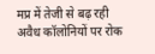मप्र में तेजी से बढ़ रही अवैध कॉलोनियों पर रोक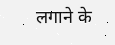लगाने के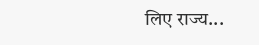लिए राज्य...